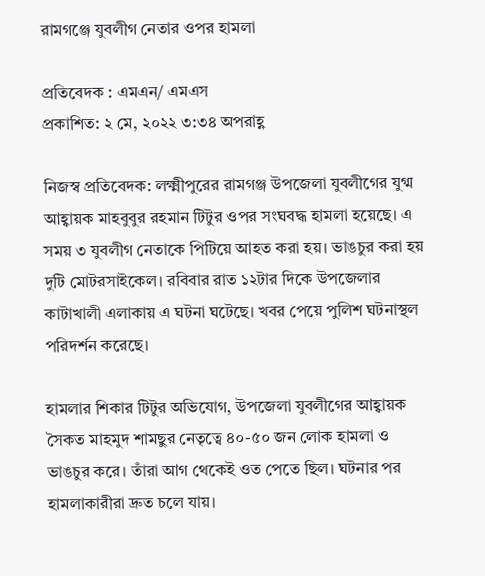রামগঞ্জে যুবলীগ নেতার ওপর হামলা

প্রতিবেদক : এমএন/ এমএস
প্রকাশিত: ২ মে, ২০২২ ৩:৩৪ অপরাহ্ণ

নিজস্ব প্রতিবেদক: লক্ষ্মীপুরের রামগঞ্জ উপজেলা যুবলীগের যুগ্ম আহ্বায়ক মাহবুবুর রহমান টিটুর ওপর সংঘবদ্ধ হামলা হয়েছে। এ সময় ৩ যুবলীগ নেতাকে পিটিয়ে আহত করা হয়। ভাঙচুর করা হয় দুটি মোটরসাইকেল। রবিবার রাত ১২টার দিকে উপজেলার কাটাখালী এলাকায় এ ঘটনা ঘটেছে। খবর পেয়ে পুলিশ ঘটনাস্থল পরিদর্শন করেছে।

হামলার শিকার টিটুর অভিযোগ, উপজেলা যুবলীগের আহ্বায়ক সৈকত মাহমুদ শামছুর নেতৃত্বে ৪০-৫০ জন লোক হামলা ও ভাঙচুর করে। তাঁরা আগ থেকেই ওত পেতে ছিল। ঘটনার পর হামলাকারীরা দ্রুত চলে যায়।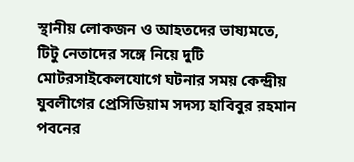স্থানীয় লোকজন ও আহতদের ভাষ্যমতে, টিটু নেতাদের সঙ্গে নিয়ে দুটি মোটরসাইকেলযোগে ঘটনার সময় কেন্দ্রীয় যুবলীগের প্রেসিডিয়াম সদস্য হাবিবুর রহমান পবনের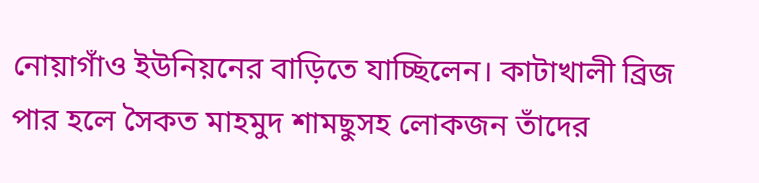নোয়াগাঁও ইউনিয়নের বাড়িতে যাচ্ছিলেন। কাটাখালী ব্রিজ পার হলে সৈকত মাহমুদ শামছুসহ লোকজন তাঁদের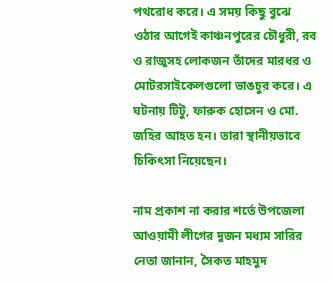পথরোধ করে। এ সময় কিছু বুঝে ওঠার আগেই কাঞ্চনপুরের চৌধুরী, রব ও রাজুসহ লোকজন তাঁদের মারধর ও মোটরসাইকেলগুলো ভাঙচুর করে। এ ঘটনায় টিটু, ফারুক হোসেন ও মো. জহির আহত হন। তারা স্থানীয়ভাবে চিকিৎসা নিয়েছেন।

নাম প্রকাশ না করার শর্তে উপজেলা আওয়ামী লীগের দুজন মধ্যম সারির নেতা জানান, সৈকত মাহমুদ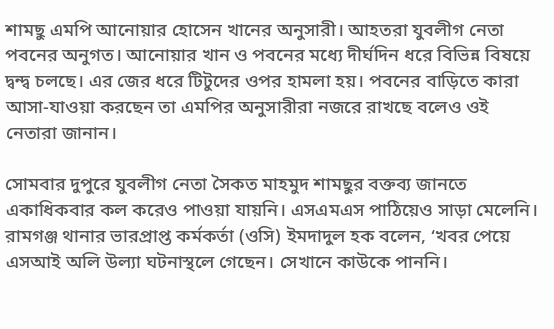শামছু এমপি আনোয়ার হোসেন খানের অনুসারী। আহতরা যুবলীগ নেতা পবনের অনুগত। আনোয়ার খান ও পবনের মধ্যে দীর্ঘদিন ধরে বিভিন্ন বিষয়ে দ্বন্দ্ব চলছে। এর জের ধরে টিটুদের ওপর হামলা হয়। পবনের বাড়িতে কারা আসা-যাওয়া করছেন তা এমপির অনুসারীরা নজরে রাখছে বলেও ওই নেতারা জানান।

সোমবার দুপুরে যুবলীগ নেতা সৈকত মাহমুদ শামছুর বক্তব্য জানতে একাধিকবার কল করেও পাওয়া যায়নি। এসএমএস পাঠিয়েও সাড়া মেলেনি।
রামগঞ্জ থানার ভারপ্রাপ্ত কর্মকর্তা (ওসি) ইমদাদুল হক বলেন, ‘খবর পেয়ে এসআই অলি উল্যা ঘটনাস্থলে গেছেন। সেখানে কাউকে পাননি।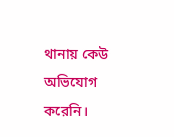থানায় কেউ অভিযোগ করেনি।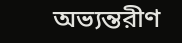অভ্যন্তরীণ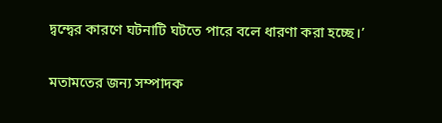দ্বন্দ্বের কারণে ঘটনাটি ঘটতে পারে বলে ধারণা করা হচ্ছে।’

মতামতের জন্য সম্পাদক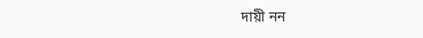দায়ী নন